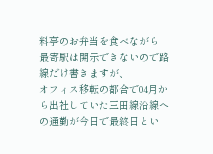料亭のお弁当を食べながら
最寄駅は開示できないので路線だけ書きますが、
オフィス移転の都合で04月から出社していた三田線沿線への通勤が今日で最終日とい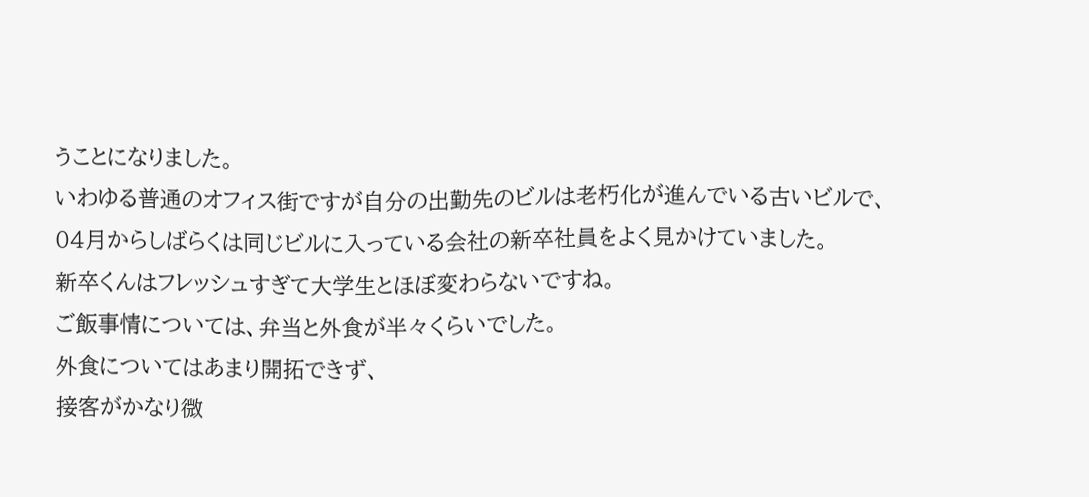うことになりました。
いわゆる普通のオフィス街ですが自分の出勤先のビルは老朽化が進んでいる古いビルで、
04月からしばらくは同じビルに入っている会社の新卒社員をよく見かけていました。
新卒くんはフレッシュすぎて大学生とほぼ変わらないですね。
ご飯事情については、弁当と外食が半々くらいでした。
外食についてはあまり開拓できず、
接客がかなり微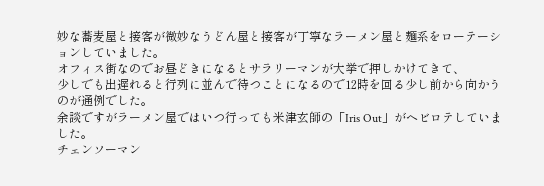妙な蕎麦屋と接客が微妙なうどん屋と接客が丁寧なラーメン屋と麺系をローテーションしていました。
オフィス街なのでお昼どきになるとサラリーマンが大挙で押しかけてきて、
少しでも出遅れると行列に並んで待つことになるので12時を回る少し前から向かうのが通例でした。
余談ですがラーメン屋ではいつ行っても米津玄師の「Iris Out」がヘビロテしていました。
チェンソーマン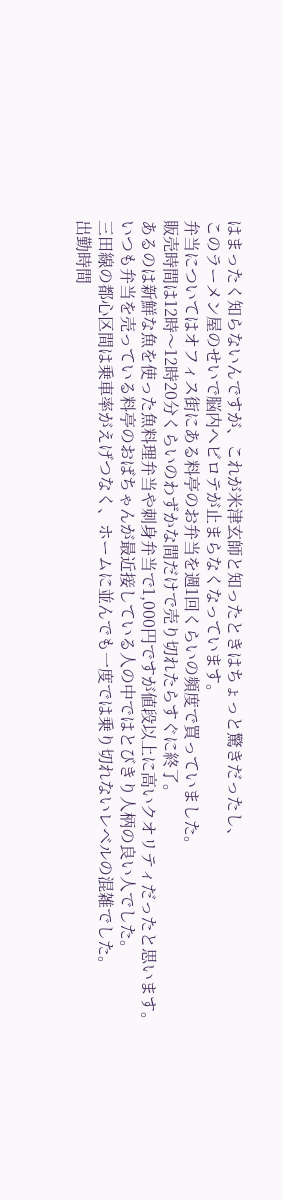はまったく知らないんですが、これが米津玄師と知ったときはちょっと驚きだったし、
このラーメン屋のせいで脳内ヘビロテが止まらなくなっています。
弁当についてはオフィス街にある料亭のお弁当を週1回くらいの頻度で買っていました。
販売時間は12時〜12時20分くらいのわずかな間だけで売り切れたらすぐに終了。
あるのは新鮮な魚を使った魚料理弁当や刺身弁当で1,000円ですが値段以上に高いクオリティだったと思います。
いつも弁当を売っている料亭のおばちゃんが最近接している人の中ではとびきり人柄の良い人でした。
三田線の都心区間は乗車率がえげつなく、ホームに並んでも一度では乗り切れないレベルの混雑でした。
出勤時間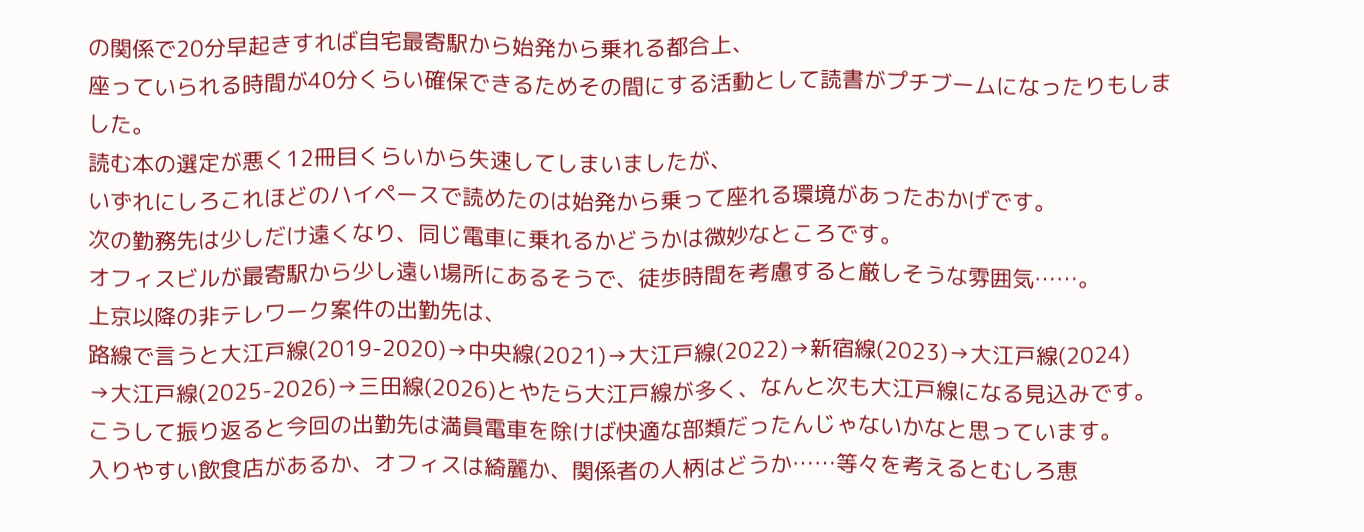の関係で20分早起きすれば自宅最寄駅から始発から乗れる都合上、
座っていられる時間が40分くらい確保できるためその間にする活動として読書がプチブームになったりもしました。
読む本の選定が悪く12冊目くらいから失速してしまいましたが、
いずれにしろこれほどのハイペースで読めたのは始発から乗って座れる環境があったおかげです。
次の勤務先は少しだけ遠くなり、同じ電車に乗れるかどうかは微妙なところです。
オフィスビルが最寄駅から少し遠い場所にあるそうで、徒歩時間を考慮すると厳しそうな雰囲気……。
上京以降の非テレワーク案件の出勤先は、
路線で言うと大江戸線(2019-2020)→中央線(2021)→大江戸線(2022)→新宿線(2023)→大江戸線(2024)
→大江戸線(2025-2026)→三田線(2026)とやたら大江戸線が多く、なんと次も大江戸線になる見込みです。
こうして振り返ると今回の出勤先は満員電車を除けば快適な部類だったんじゃないかなと思っています。
入りやすい飲食店があるか、オフィスは綺麗か、関係者の人柄はどうか……等々を考えるとむしろ恵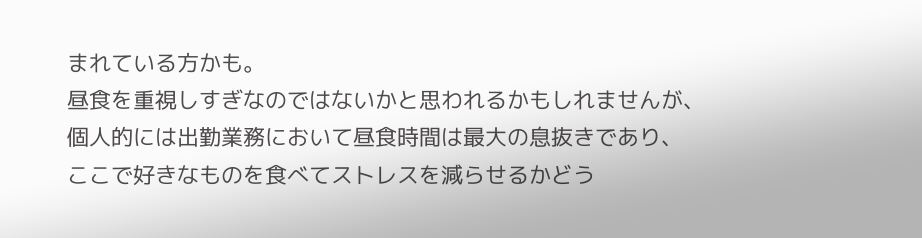まれている方かも。
昼食を重視しすぎなのではないかと思われるかもしれませんが、
個人的には出勤業務において昼食時間は最大の息抜きであり、
ここで好きなものを食べてストレスを減らせるかどう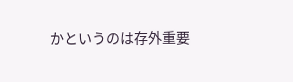かというのは存外重要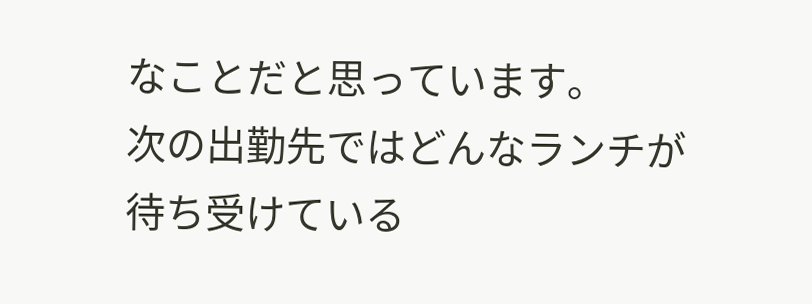なことだと思っています。
次の出勤先ではどんなランチが待ち受けている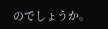のでしょうか。